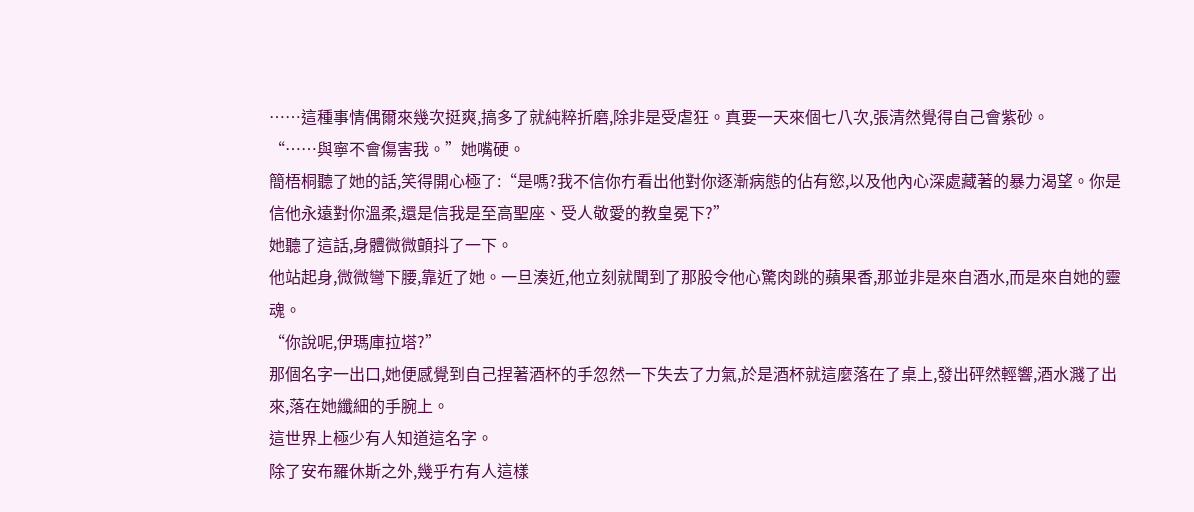……這種事情偶爾來幾次挺爽,搞多了就純粹折磨,除非是受虐狂。真要一天來個七八次,張清然覺得自己會紫砂。
“……與寧不會傷害我。”她嘴硬。
簡梧桐聽了她的話,笑得開心極了:“是嗎?我不信你冇看出他對你逐漸病態的佔有慾,以及他內心深處藏著的暴力渴望。你是信他永遠對你溫柔,還是信我是至高聖座、受人敬愛的教皇冕下?”
她聽了這話,身體微微顫抖了一下。
他站起身,微微彎下腰,靠近了她。一旦湊近,他立刻就聞到了那股令他心驚肉跳的蘋果香,那並非是來自酒水,而是來自她的靈魂。
“你說呢,伊瑪庫拉塔?”
那個名字一出口,她便感覺到自己捏著酒杯的手忽然一下失去了力氣,於是酒杯就這麼落在了桌上,發出砰然輕響,酒水濺了出來,落在她纖細的手腕上。
這世界上極少有人知道這名字。
除了安布羅休斯之外,幾乎冇有人這樣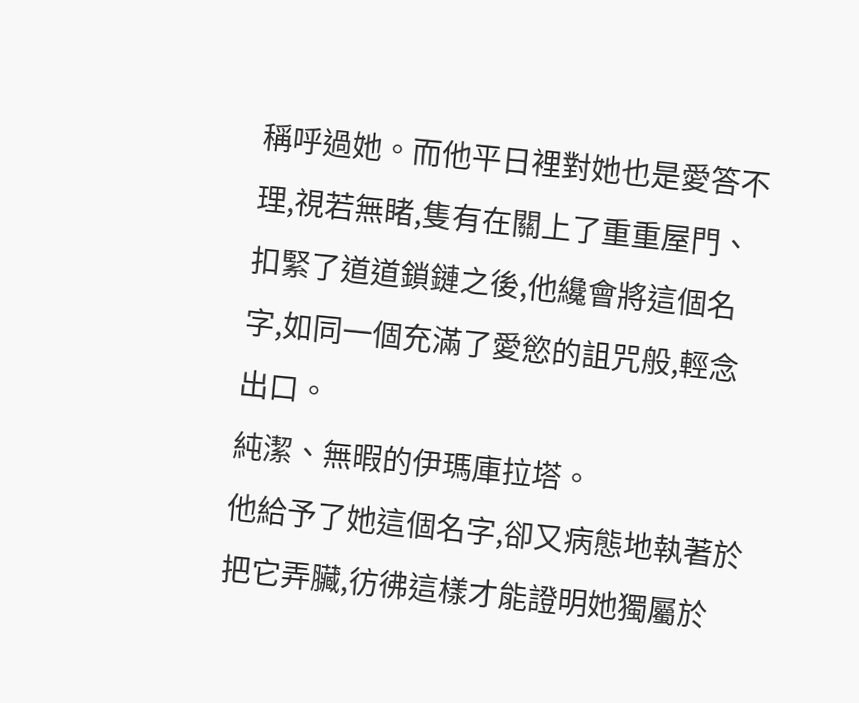稱呼過她。而他平日裡對她也是愛答不理,視若無睹,隻有在關上了重重屋門、扣緊了道道鎖鏈之後,他纔會將這個名字,如同一個充滿了愛慾的詛咒般,輕念出口。
純潔、無暇的伊瑪庫拉塔。
他給予了她這個名字,卻又病態地執著於把它弄臟,彷彿這樣才能證明她獨屬於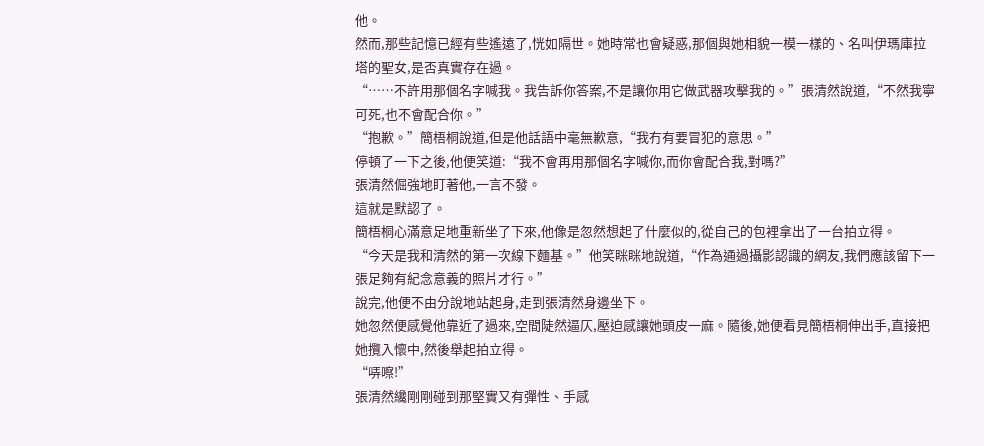他。
然而,那些記憶已經有些遙遠了,恍如隔世。她時常也會疑惑,那個與她相貌一模一樣的、名叫伊瑪庫拉塔的聖女,是否真實存在過。
“……不許用那個名字喊我。我告訴你答案,不是讓你用它做武器攻擊我的。”張清然說道,“不然我寧可死,也不會配合你。”
“抱歉。”簡梧桐說道,但是他話語中毫無歉意,“我冇有要冒犯的意思。”
停頓了一下之後,他便笑道:“我不會再用那個名字喊你,而你會配合我,對嗎?”
張清然倔強地盯著他,一言不發。
這就是默認了。
簡梧桐心滿意足地重新坐了下來,他像是忽然想起了什麼似的,從自己的包裡拿出了一台拍立得。
“今天是我和清然的第一次線下麵基。”他笑眯眯地說道,“作為通過攝影認識的網友,我們應該留下一張足夠有紀念意義的照片才行。”
說完,他便不由分說地站起身,走到張清然身邊坐下。
她忽然便感覺他靠近了過來,空間陡然逼仄,壓迫感讓她頭皮一麻。隨後,她便看見簡梧桐伸出手,直接把她攬入懷中,然後舉起拍立得。
“哢嚓!”
張清然纔剛剛碰到那堅實又有彈性、手感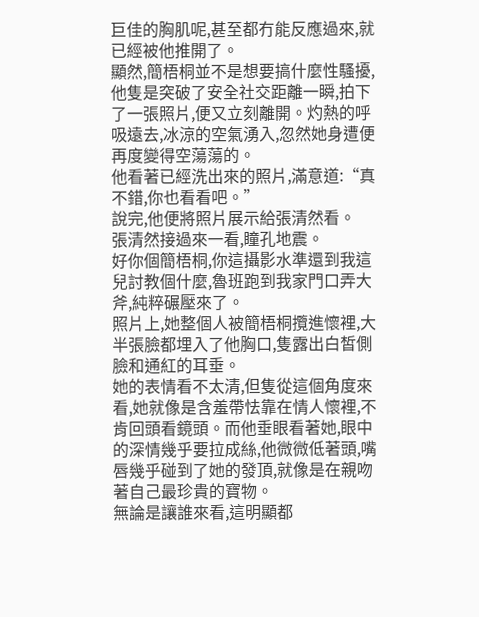巨佳的胸肌呢,甚至都冇能反應過來,就已經被他推開了。
顯然,簡梧桐並不是想要搞什麼性騷擾,他隻是突破了安全社交距離一瞬,拍下了一張照片,便又立刻離開。灼熱的呼吸遠去,冰涼的空氣湧入,忽然她身遭便再度變得空蕩蕩的。
他看著已經洗出來的照片,滿意道:“真不錯,你也看看吧。”
說完,他便將照片展示給張清然看。
張清然接過來一看,瞳孔地震。
好你個簡梧桐,你這攝影水準還到我這兒討教個什麼,魯班跑到我家門口弄大斧,純粹碾壓來了。
照片上,她整個人被簡梧桐攬進懷裡,大半張臉都埋入了他胸口,隻露出白皙側臉和通紅的耳垂。
她的表情看不太清,但隻從這個角度來看,她就像是含羞帶怯靠在情人懷裡,不肯回頭看鏡頭。而他垂眼看著她,眼中的深情幾乎要拉成絲,他微微低著頭,嘴唇幾乎碰到了她的發頂,就像是在親吻著自己最珍貴的寶物。
無論是讓誰來看,這明顯都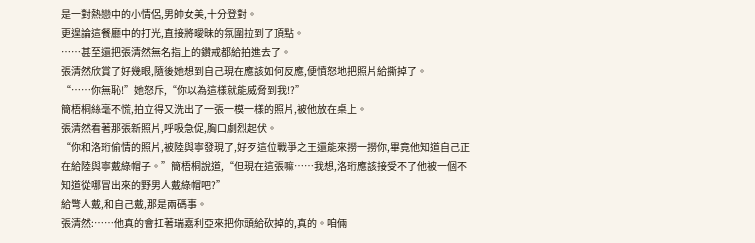是一對熱戀中的小情侶,男帥女美,十分登對。
更遑論這餐廳中的打光,直接將曖昧的氛圍拉到了頂點。
……甚至還把張清然無名指上的鑽戒都給拍進去了。
張清然欣賞了好幾眼,隨後她想到自己現在應該如何反應,便憤怒地把照片給撕掉了。
“……你無恥!”她怒斥,“你以為這樣就能威脅到我!?”
簡梧桐絲毫不慌,拍立得又洗出了一張一模一樣的照片,被他放在桌上。
張清然看著那張新照片,呼吸急促,胸口劇烈起伏。
“你和洛珩偷情的照片,被陸與寧發現了,好歹這位戰爭之王還能來撈一撈你,畢竟他知道自己正在給陸與寧戴綠帽子。”簡梧桐說道,“但現在這張嘛……我想,洛珩應該接受不了他被一個不知道從哪冒出來的野男人戴綠帽吧?”
給彆人戴,和自己戴,那是兩碼事。
張清然:……他真的會扛著瑞嘉利亞來把你頭給砍掉的,真的。咱倆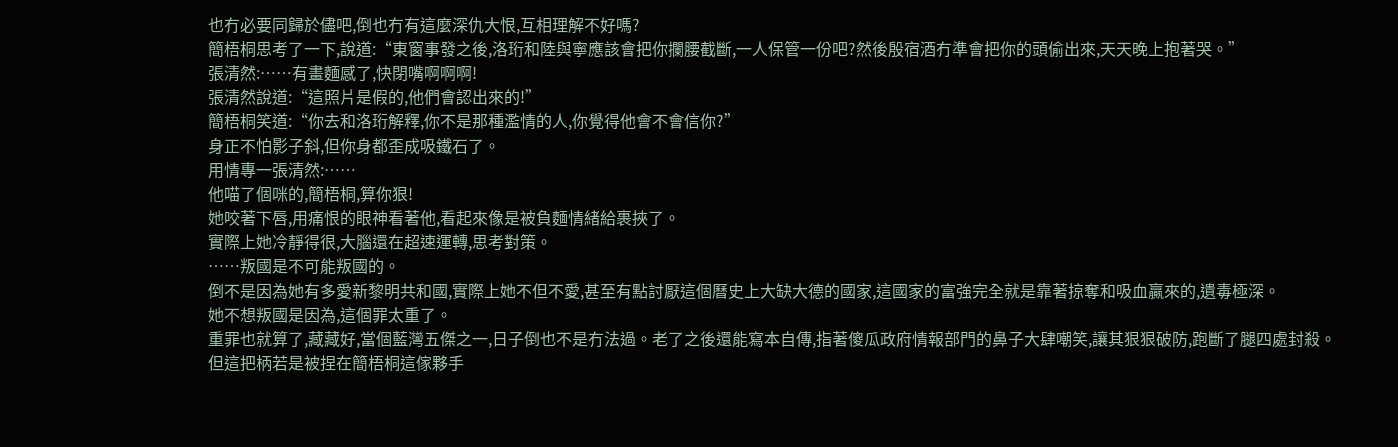也冇必要同歸於儘吧,倒也冇有這麼深仇大恨,互相理解不好嗎?
簡梧桐思考了一下,說道:“東窗事發之後,洛珩和陸與寧應該會把你攔腰截斷,一人保管一份吧?然後殷宿酒冇準會把你的頭偷出來,天天晚上抱著哭。”
張清然:……有畫麵感了,快閉嘴啊啊啊!
張清然說道:“這照片是假的,他們會認出來的!”
簡梧桐笑道:“你去和洛珩解釋,你不是那種濫情的人,你覺得他會不會信你?”
身正不怕影子斜,但你身都歪成吸鐵石了。
用情專一張清然:……
他喵了個咪的,簡梧桐,算你狠!
她咬著下唇,用痛恨的眼神看著他,看起來像是被負麵情緒給裹挾了。
實際上她冷靜得很,大腦還在超速運轉,思考對策。
……叛國是不可能叛國的。
倒不是因為她有多愛新黎明共和國,實際上她不但不愛,甚至有點討厭這個曆史上大缺大德的國家,這國家的富強完全就是靠著掠奪和吸血贏來的,遺毒極深。
她不想叛國是因為,這個罪太重了。
重罪也就算了,藏藏好,當個藍灣五傑之一,日子倒也不是冇法過。老了之後還能寫本自傳,指著傻瓜政府情報部門的鼻子大肆嘲笑,讓其狠狠破防,跑斷了腿四處封殺。
但這把柄若是被捏在簡梧桐這傢夥手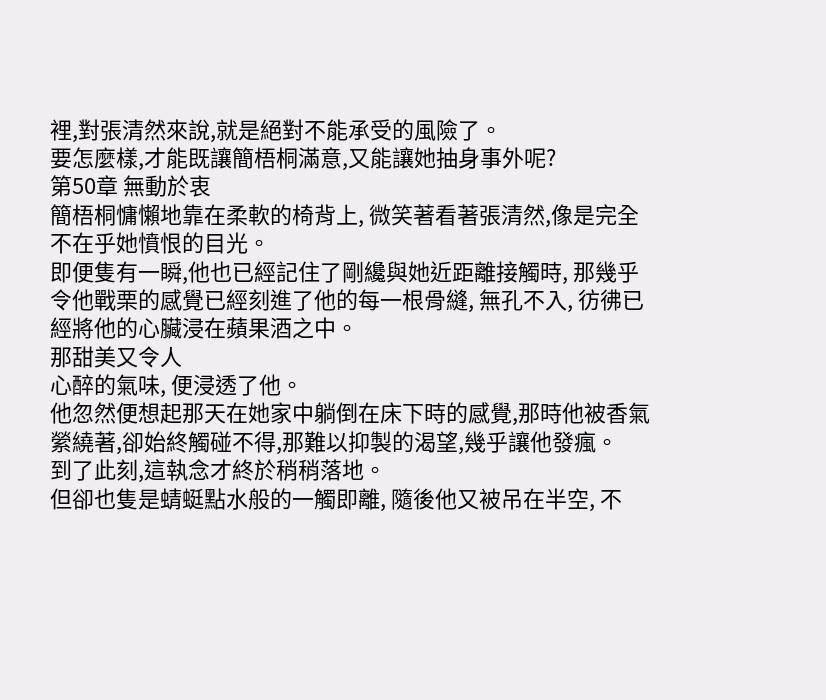裡,對張清然來說,就是絕對不能承受的風險了。
要怎麼樣,才能既讓簡梧桐滿意,又能讓她抽身事外呢?
第50章 無動於衷
簡梧桐慵懶地靠在柔軟的椅背上, 微笑著看著張清然,像是完全不在乎她憤恨的目光。
即便隻有一瞬,他也已經記住了剛纔與她近距離接觸時, 那幾乎令他戰栗的感覺已經刻進了他的每一根骨縫, 無孔不入, 彷彿已經將他的心臟浸在蘋果酒之中。
那甜美又令人
心醉的氣味, 便浸透了他。
他忽然便想起那天在她家中躺倒在床下時的感覺,那時他被香氣縈繞著,卻始終觸碰不得,那難以抑製的渴望,幾乎讓他發瘋。
到了此刻,這執念才終於稍稍落地。
但卻也隻是蜻蜓點水般的一觸即離, 隨後他又被吊在半空, 不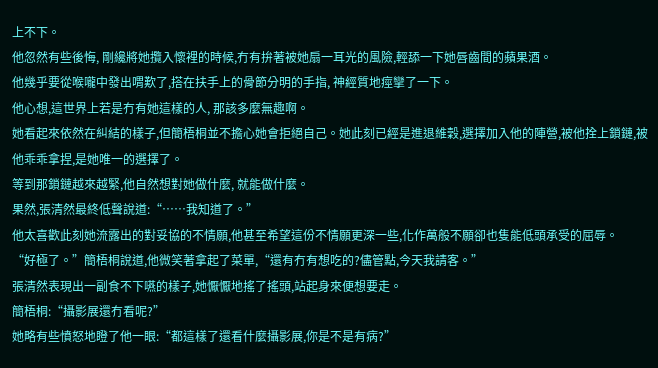上不下。
他忽然有些後悔, 剛纔將她攬入懷裡的時候,冇有拚著被她扇一耳光的風險,輕舔一下她唇齒間的蘋果酒。
他幾乎要從喉嚨中發出喟歎了,搭在扶手上的骨節分明的手指, 神經質地痙攣了一下。
他心想,這世界上若是冇有她這樣的人, 那該多麼無趣啊。
她看起來依然在糾結的樣子,但簡梧桐並不擔心她會拒絕自己。她此刻已經是進退維穀,選擇加入他的陣營,被他拴上鎖鏈,被他乖乖拿捏,是她唯一的選擇了。
等到那鎖鏈越來越緊,他自然想對她做什麼, 就能做什麼。
果然,張清然最終低聲說道:“……我知道了。”
他太喜歡此刻她流露出的對妥協的不情願,他甚至希望這份不情願更深一些,化作萬般不願卻也隻能低頭承受的屈辱。
“好極了。”簡梧桐說道,他微笑著拿起了菜單,“還有冇有想吃的?儘管點,今天我請客。”
張清然表現出一副食不下嚥的樣子,她懨懨地搖了搖頭,站起身來便想要走。
簡梧桐:“攝影展還冇看呢?”
她略有些憤怒地瞪了他一眼:“都這樣了還看什麼攝影展,你是不是有病?”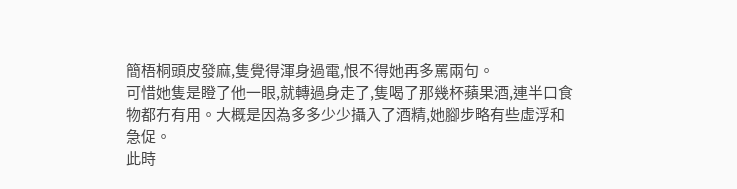簡梧桐頭皮發麻,隻覺得渾身過電,恨不得她再多罵兩句。
可惜她隻是瞪了他一眼,就轉過身走了,隻喝了那幾杯蘋果酒,連半口食物都冇有用。大概是因為多多少少攝入了酒精,她腳步略有些虛浮和急促。
此時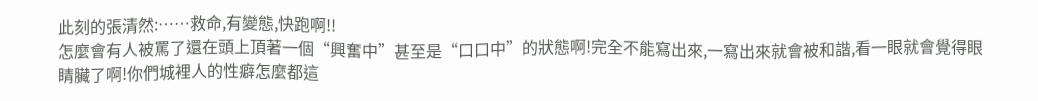此刻的張清然:……救命,有變態,快跑啊!!
怎麼會有人被罵了還在頭上頂著一個“興奮中”甚至是“口口中”的狀態啊!完全不能寫出來,一寫出來就會被和諧,看一眼就會覺得眼睛臟了啊!你們城裡人的性癖怎麼都這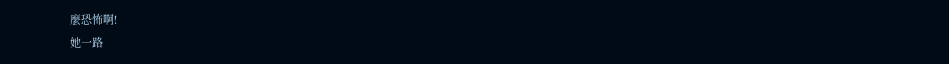麼恐怖啊!
她一路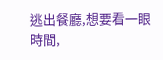逃出餐廳,想要看一眼時間,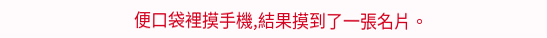便口袋裡摸手機,結果摸到了一張名片。